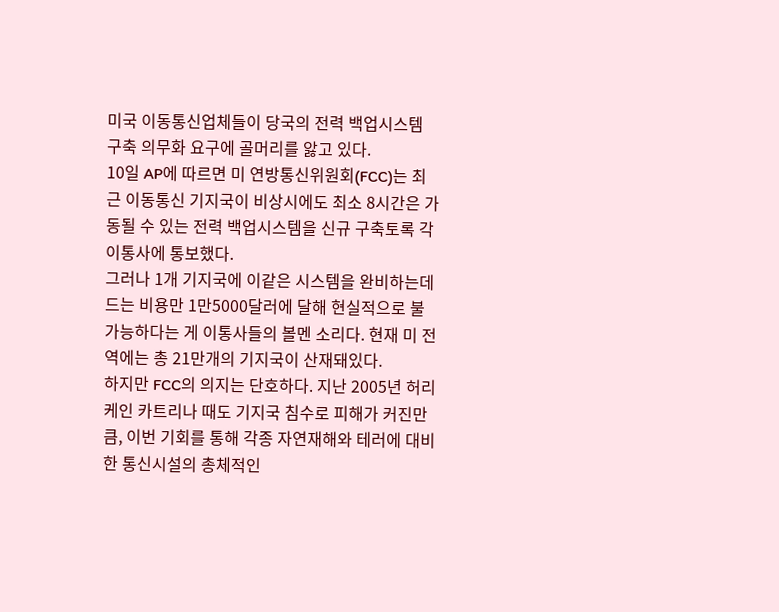미국 이동통신업체들이 당국의 전력 백업시스템 구축 의무화 요구에 골머리를 앓고 있다.
10일 AP에 따르면 미 연방통신위원회(FCC)는 최근 이동통신 기지국이 비상시에도 최소 8시간은 가동될 수 있는 전력 백업시스템을 신규 구축토록 각 이통사에 통보했다.
그러나 1개 기지국에 이같은 시스템을 완비하는데 드는 비용만 1만5000달러에 달해 현실적으로 불가능하다는 게 이통사들의 볼멘 소리다. 현재 미 전역에는 총 21만개의 기지국이 산재돼있다.
하지만 FCC의 의지는 단호하다. 지난 2005년 허리케인 카트리나 때도 기지국 침수로 피해가 커진만큼, 이번 기회를 통해 각종 자연재해와 테러에 대비한 통신시설의 총체적인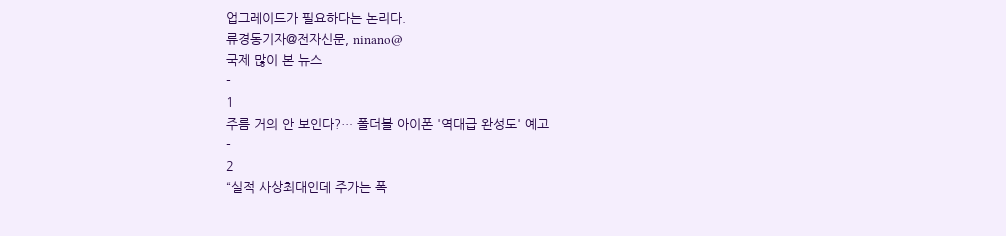업그레이드가 필요하다는 논리다.
류경동기자@전자신문, ninano@
국제 많이 본 뉴스
-
1
주름 거의 안 보인다?… 폴더블 아이폰 '역대급 완성도' 예고
-
2
“실적 사상최대인데 주가는 폭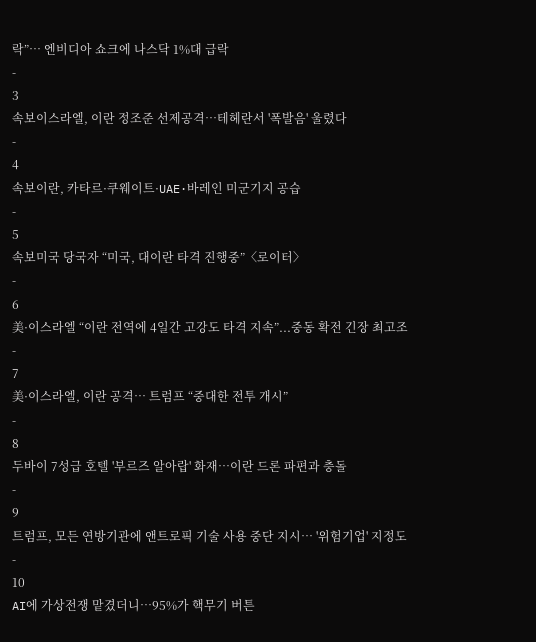락”… 엔비디아 쇼크에 나스닥 1%대 급락
-
3
속보이스라엘, 이란 정조준 선제공격…테헤란서 '폭발음' 울렸다
-
4
속보이란, 카타르·쿠웨이트·UAE·바레인 미군기지 공습
-
5
속보미국 당국자 “미국, 대이란 타격 진행중”〈로이터〉
-
6
美·이스라엘 “이란 전역에 4일간 고강도 타격 지속”...중동 확전 긴장 최고조
-
7
美·이스라엘, 이란 공격… 트럼프 “중대한 전투 개시”
-
8
두바이 7성급 호텔 '부르즈 알아랍' 화재…이란 드론 파편과 충돌
-
9
트럼프, 모든 연방기관에 앤트로픽 기술 사용 중단 지시… '위험기업' 지정도
-
10
AI에 가상전쟁 맡겼더니…95%가 핵무기 버튼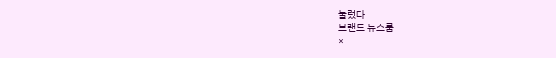눌렀다
브랜드 뉴스룸
×